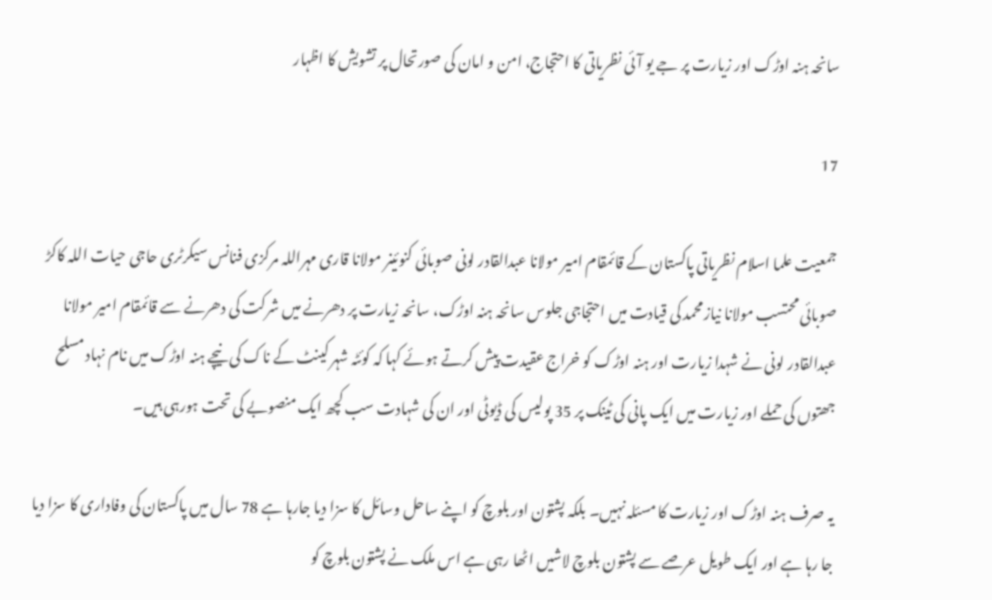سانحہ ہنہ اوڑک اور زیارت پر جے یو آئی نظریاتی کا احتجاج، امن و امان کی صورتحال پر تشویش کا اظہار

17

جمعیت علما اسلام نظریاتی پاکستان کے قائمقام امیر مولانا عبدالقادر لونی صوبائی کنوئینر مولانا قاری مہراللہ مرکزی فنانس سیکرٹری حاجی حیات اللہ کاکڑ صوبائی محتسب مولانا نیازمحمد کی قیادت میں احتجاجی جلوس سانحہ ہنہ اوڑک، سانحہ زیارت پر دھرنے میں شرکت کی دھرنے سے قائمقام امیر مولانا عبدالقادر لونی نے شہدا زیارت اور ہنہ اوڑک کو خراج عقیدت پیش کرتے ہوئے کہا کہ کوئٹہ شہر کینٹ کے ناک کی نیچے ہنہ اوڑک میں نام نہاد مسلح جھتوں کی حملے اور زیارت میں ایک پانی کی ٹینک پر 35 پولیس کی ڈیوٹی اور ان کی شہادت سب کچھ ایک منصوبے کی تحت ہورہی ہیں۔

یہ صرف ہنہ اوڑک اور زیارت کا مسئلہ نہیں۔ بلکہ پشتون اور بلوچ کو اپنے ساحل وسائل کا سزا دیا جارہا ہے 78 سال میں پاکستان کی وفاداری کا سزا دیا جا رہا ہے اور ایک طویل عرصے سے پشتون بلوچ لاشیں اٹھا رہی ہے اس ملک نے پشتون بلوچ کو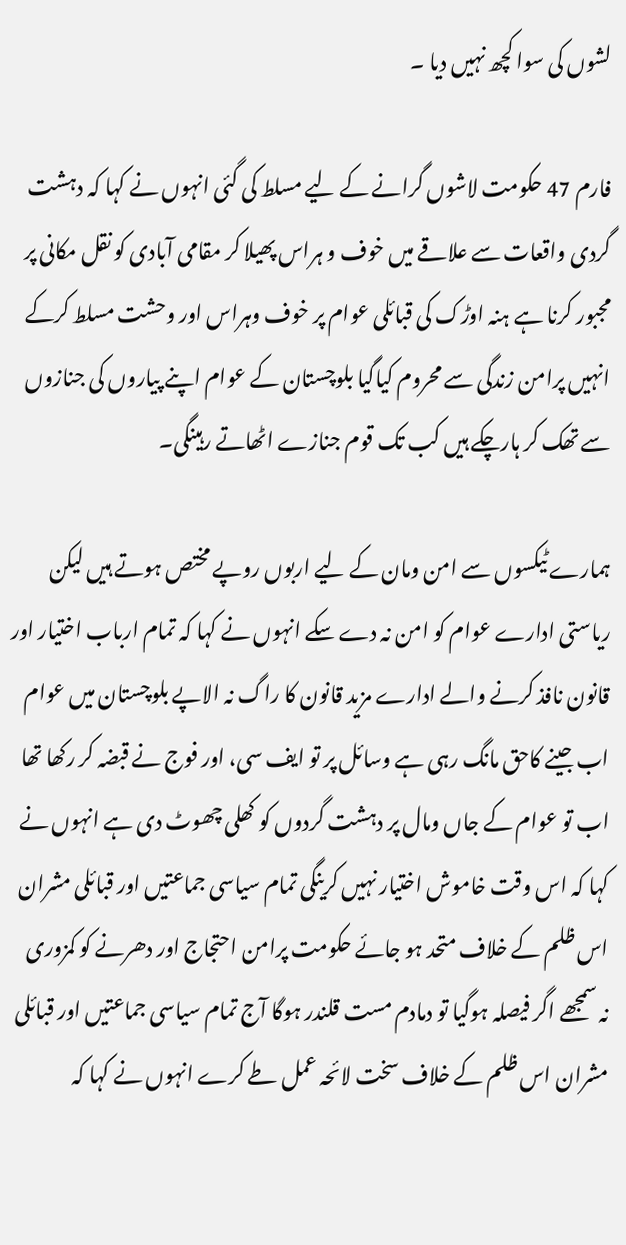لشوں کی سوا کچھ نہیں دیا ۔

فارم 47 حکومت لاشوں گرانے کے لیے مسلط کی گئی انہوں نے کہا کہ دہشت گردی واقعات سے علاقے میں خوف و ہراس پھیلا کر مقامی آبادی کو نقل مکانی پر مجبور کرنا ہے ہنہ اوڑک کی قبائلی عوام پر خوف وہراس اور وحشت مسلط کرکے انہیں پرامن زندگی سے محروم کیاگیا بلوچستان کے عوام اپنے پیاروں کی جنازوں سے تھک کر ہارچکے ہیں کب تک قوم جنازے اٹھاتے رہینگی۔

ہمارے ٹیکسوں سے امن ومان کے لیے اربوں روپے مختص ہوتے ہیں لیکن ریاستی ادارے عوام کو امن نہ دے سکے انہوں نے کہا کہ تمام ارباب اختیار اور قانون نافذ کرنے والے ادارے مزید قانون کا راگ نہ الاپے بلوچستان میں عوام اب جینے کاحق مانگ رہی ہے وسائل پر تو ایف سی، اور فوج نے قبضہ کر رکھا تھا اب تو عوام کے جاں ومال پر دہشت گردوں کو کھلی چھوٹ دی ہے انہوں نے کہا کہ اس وقت خاموش اختیار نہیں کرینگی تمام سیاسی جماعتیں اور قبائلی مشران اس ظلم کے خلاف متحد ہو جائے حکومت پرامن احتجاج اور دھرنے کو کمزوری نہ سمجھے اگر فیصلہ ہوگیا تو دمادم مست قلندر ہوگا آج تمام سیاسی جماعتیں اور قبائلی مشران اس ظلم کے خلاف سخت لائحہ عمل طے کرے انہوں نے کہا کہ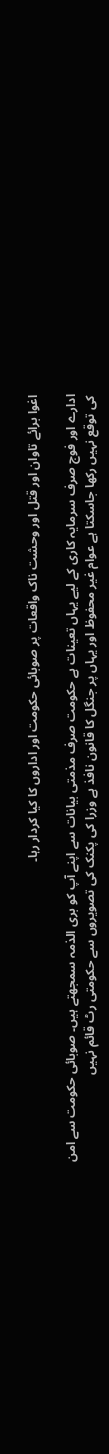اغوا برائے تاوان اور قتل اور وحشت ناک واقعات پر صوبائی حکومت اور اداروں کا کیا کردار رہا۔

ادارے اور فوج صرف سرمایہ کاری کے لیے یہاں تعینات ہے حکومت صرف مذمتی بیانات سے اپنے آپ کو بری الذمہ سمجھتے ہیں۔ صوبائی حکومت سے امن کی توقع نہیں رکھا جاسکتا ہے عوام غیر محفوظ اور یہاں پر جنگل کا قانون نافذ ہے وزرا کی پکنک کی تصویروں سے حکومتی رٹ قائم نہیں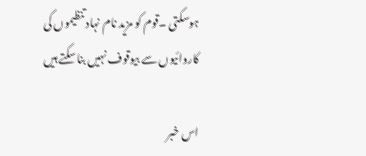ہوسکتی ۔قوم کو مزید نام نہاد تنظیموں کی کاروائیوں سے بیوقوف نہیں بنا سکتے ہیں

اس خبر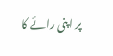پر اپنی رائے کا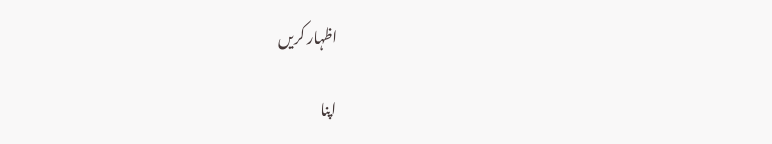اظہار کریں

اپنا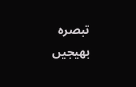تبصرہ بھیجیں